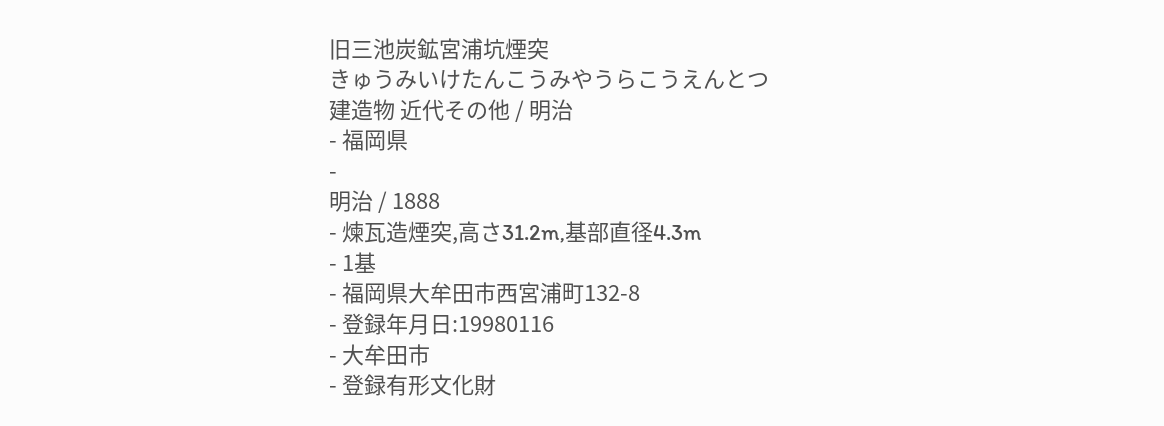旧三池炭鉱宮浦坑煙突
きゅうみいけたんこうみやうらこうえんとつ
建造物 近代その他 / 明治
- 福岡県
-
明治 / 1888
- 煉瓦造煙突,高さ31.2m,基部直径4.3m
- 1基
- 福岡県大牟田市西宮浦町132-8
- 登録年月日:19980116
- 大牟田市
- 登録有形文化財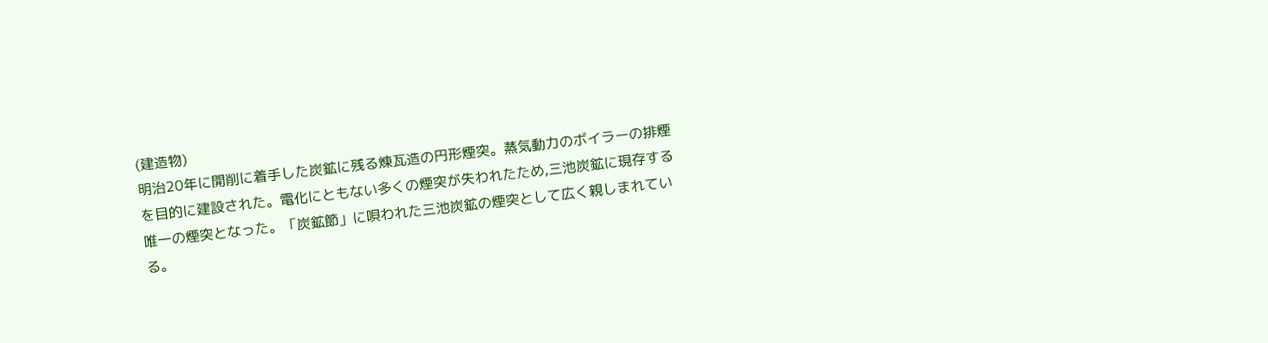(建造物)
明治20年に開削に着手した炭鉱に残る煉瓦造の円形煙突。蒸気動力のボイラーの排煙を目的に建設された。電化にともない多くの煙突が失われたため,三池炭鉱に現存する唯一の煙突となった。「炭鉱節」に唄われた三池炭鉱の煙突として広く親しまれている。